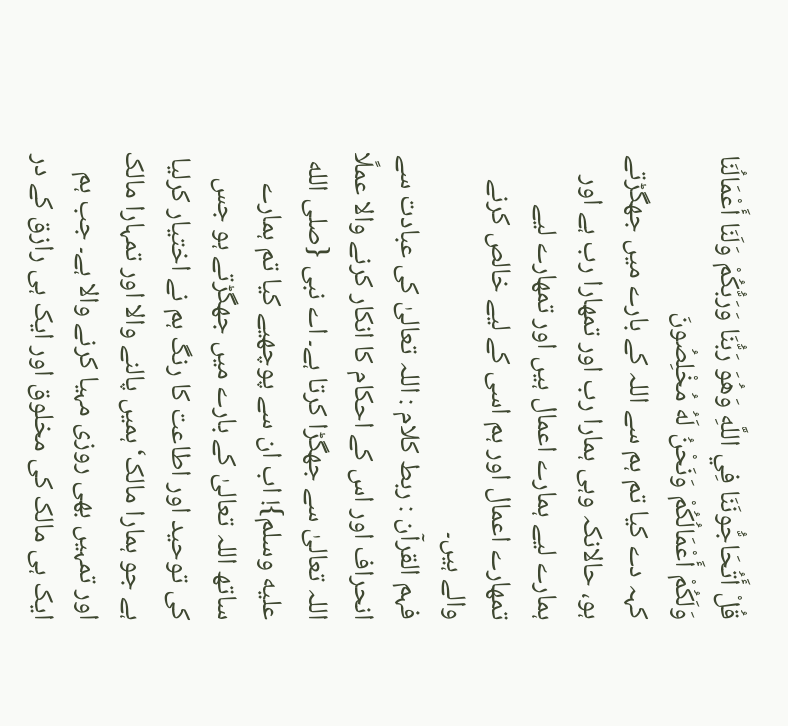قُلْ أَتُحَاجُّونَنَا فِي اللَّهِ وَهُوَ رَبُّنَا وَرَبُّكُمْ وَلَنَا أَعْمَالُنَا وَلَكُمْ أَعْمَالُكُمْ وَنَحْنُ لَهُ مُخْلِصُونَ
کہہ دے کیا تم ہم سے اللہ کے بارے میں جھگڑتے ہو، حالانکہ وہی ہمارا رب اور تمھارا رب ہے اور ہمارے لیے ہمارے اعمال ہیں اور تمھارے لیے تمھارے اعمال اور ہم اسی کے لیے خالص کرنے والے ہیں۔
فہم القرآن : ربط کلام : اللہ تعالیٰ کی عبادت سے انحراف اور اس کے احکام کا انکار کرنے والا عملًا اللہ تعالیٰ سے جھگڑا کرتا ہے۔ اے نبی {صلى الله عليه وسلم}! اب ان سے پوچھیے کیا تم ہمارے ساتھ اللہ تعالیٰ کے بارے میں جھگڑتے ہو جس کی توحید اور اطاعت کا رنگ ہم نے اختیار کرلیا ہے جو ہمارا مالک‘ ہمیں پالنے والا اور تمہارا مالک اور تمہیں بھی روزی مہیا کرنے والا ہے۔ جب ہم ایک ہی مالک کی مخلوق اور ایک ہی رازق کے در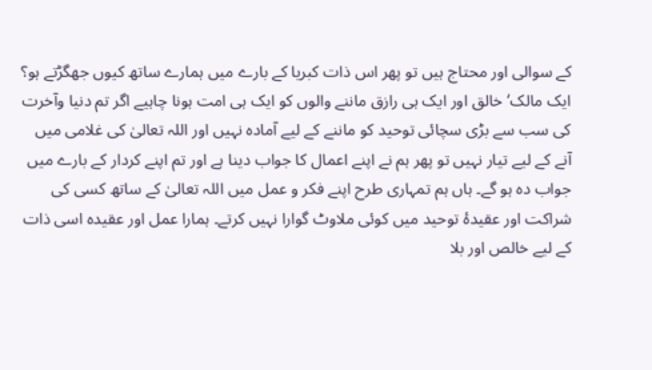کے سوالی اور محتاج ہیں تو پھر اس ذات کبریا کے بارے میں ہمارے ساتھ کیوں جھگڑتے ہو؟ ایک مالک‘ خالق اور ایک ہی رازق ماننے والوں کو ایک ہی امت ہونا چاہیے اگر تم دنیا وآخرت کی سب سے بڑی سچائی توحید کو ماننے کے لیے آمادہ نہیں اور اللہ تعالیٰ کی غلامی میں آنے کے لیے تیار نہیں تو پھر ہم نے اپنے اعمال کا جواب دینا ہے اور تم اپنے کردار کے بارے میں جواب دہ ہو گے۔ ہاں ہم تمہاری طرح اپنے فکر و عمل میں اللہ تعالیٰ کے ساتھ کسی کی شراکت اور عقیدۂ توحید میں کوئی ملاوٹ گوارا نہیں کرتے۔ ہمارا عمل اور عقیدہ اسی ذات کے لیے خالص اور بلا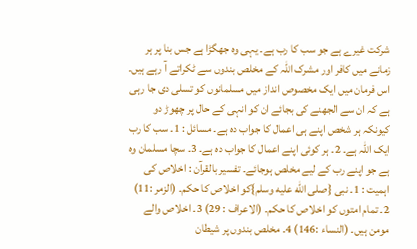شرکت غیرے ہے جو سب کا رب ہے۔ یہی وہ جھگڑا ہے جس بنا پر ہر زمانے میں کافر اور مشرک اللہ کے مخلص بندوں سے ٹکراتے آ رہے ہیں۔ اس فرمان میں ایک مخصوص انداز میں مسلمانوں کو تسلی دی جا رہی ہے کہ ان سے الجھنے کی بجائے ان کو انہی کے حال پر چھوڑ دو کیونکہ ہر شخص اپنے ہی اعمال کا جواب دہ ہے۔ مسائل : 1۔ سب کا رب ایک اللہ ہے۔ 2۔ ہر کوئی اپنے اعمال کا جواب دہ ہے۔ 3۔ سچا مسلمان وہ ہے جو اپنے رب کے لیے مخلص ہوجائے۔ تفسیر بالقرآن : اخلاص کی اہمیت : 1۔ نبی {صلى الله عليه وسلم}کو اخلاص کا حکم۔ (الزمر :11) 2۔ تمام امتوں کو اخلاص کا حکم۔ (الاعراف : 29) 3۔ اخلاص والے مومن ہیں۔ (النساء :146) 4۔ مخلص بندوں پر شیطان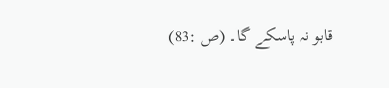قابو نہ پاسکے گا۔ (ص :83)